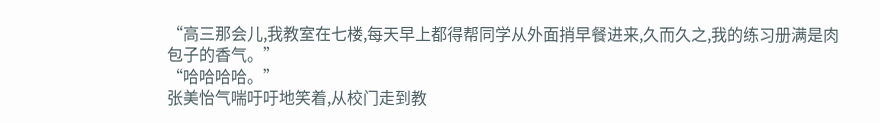“高三那会儿,我教室在七楼,每天早上都得帮同学从外面捎早餐进来,久而久之,我的练习册满是肉包子的香气。”
“哈哈哈哈。”
张美怡气喘吁吁地笑着,从校门走到教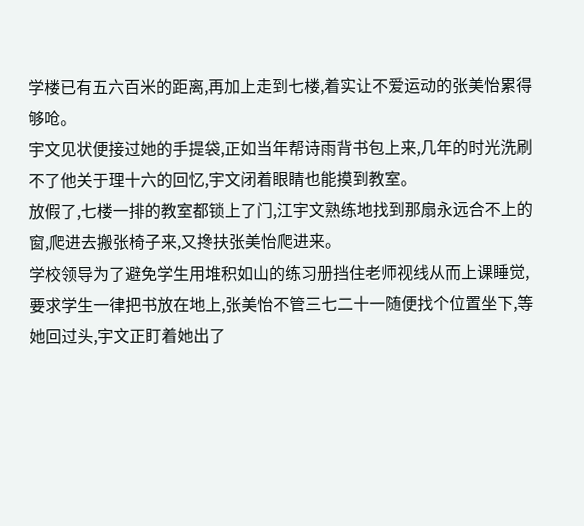学楼已有五六百米的距离,再加上走到七楼,着实让不爱运动的张美怡累得够呛。
宇文见状便接过她的手提袋,正如当年帮诗雨背书包上来,几年的时光洗刷不了他关于理十六的回忆,宇文闭着眼睛也能摸到教室。
放假了,七楼一排的教室都锁上了门,江宇文熟练地找到那扇永远合不上的窗,爬进去搬张椅子来,又搀扶张美怡爬进来。
学校领导为了避免学生用堆积如山的练习册挡住老师视线从而上课睡觉,要求学生一律把书放在地上,张美怡不管三七二十一随便找个位置坐下,等她回过头,宇文正盯着她出了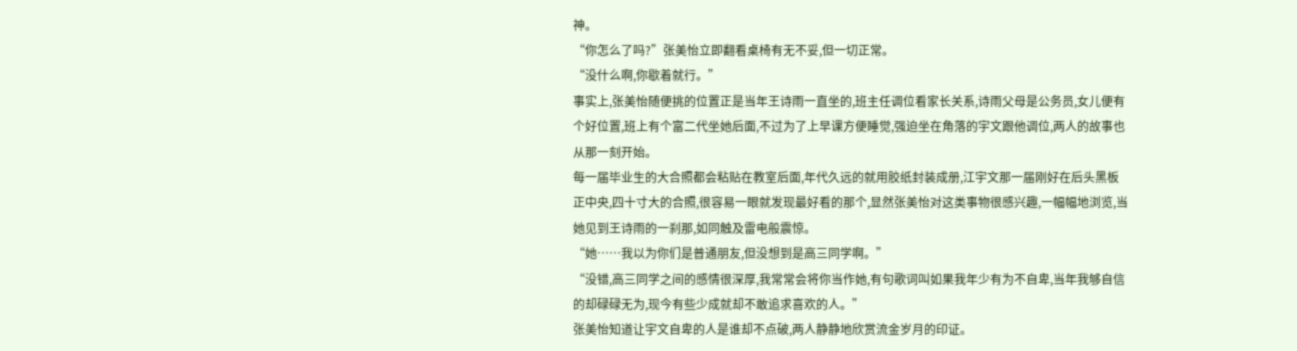神。
“你怎么了吗?”张美怡立即翻看桌椅有无不妥,但一切正常。
“没什么啊,你歇着就行。”
事实上,张美怡随便挑的位置正是当年王诗雨一直坐的,班主任调位看家长关系,诗雨父母是公务员,女儿便有个好位置,班上有个富二代坐她后面,不过为了上早课方便睡觉,强迫坐在角落的宇文跟他调位,两人的故事也从那一刻开始。
每一届毕业生的大合照都会粘贴在教室后面,年代久远的就用胶纸封装成册,江宇文那一届刚好在后头黑板正中央,四十寸大的合照,很容易一眼就发现最好看的那个,显然张美怡对这类事物很感兴趣,一幅幅地浏览,当她见到王诗雨的一刹那,如同触及雷电般震惊。
“她……我以为你们是普通朋友,但没想到是高三同学啊。”
“没错,高三同学之间的感情很深厚,我常常会将你当作她,有句歌词叫如果我年少有为不自卑,当年我够自信的却碌碌无为,现今有些少成就却不敢追求喜欢的人。”
张美怡知道让宇文自卑的人是谁却不点破,两人静静地欣赏流金岁月的印证。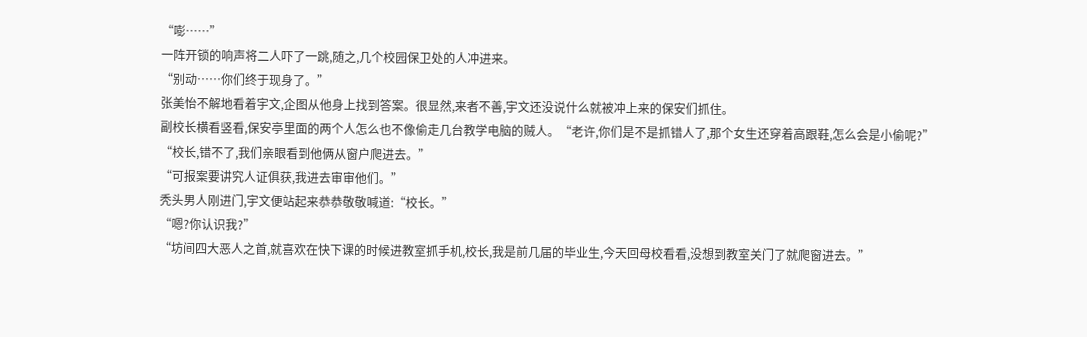“嘭……”
一阵开锁的响声将二人吓了一跳,随之,几个校园保卫处的人冲进来。
“别动……你们终于现身了。”
张美怡不解地看着宇文,企图从他身上找到答案。很显然,来者不善,宇文还没说什么就被冲上来的保安们抓住。
副校长横看竖看,保安亭里面的两个人怎么也不像偷走几台教学电脑的贼人。“老许,你们是不是抓错人了,那个女生还穿着高跟鞋,怎么会是小偷呢?”
“校长,错不了,我们亲眼看到他俩从窗户爬进去。”
“可报案要讲究人证俱获,我进去审审他们。”
秃头男人刚进门,宇文便站起来恭恭敬敬喊道:“校长。”
“嗯?你认识我?”
“坊间四大恶人之首,就喜欢在快下课的时候进教室抓手机,校长,我是前几届的毕业生,今天回母校看看,没想到教室关门了就爬窗进去。”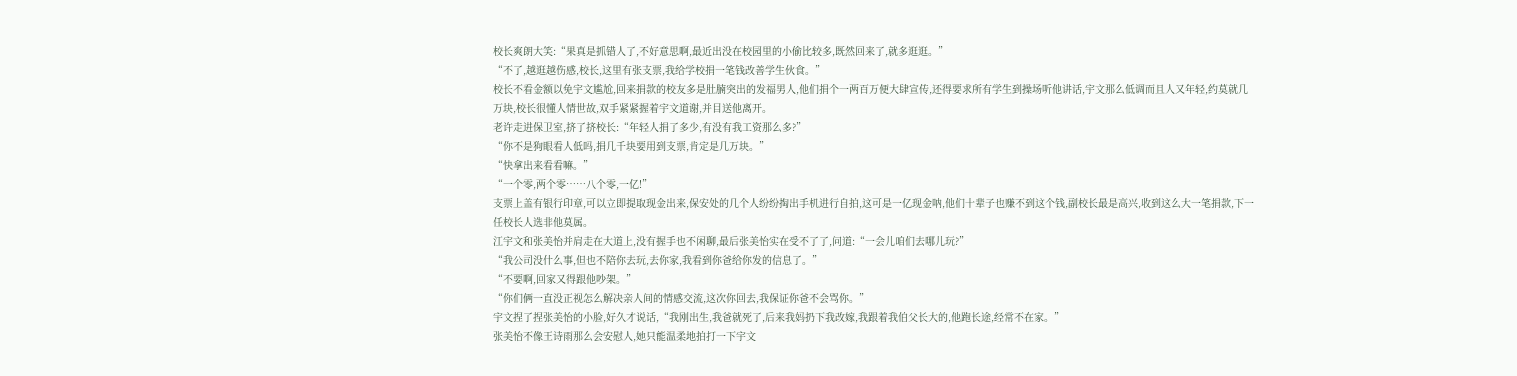校长爽朗大笑:“果真是抓错人了,不好意思啊,最近出没在校园里的小偷比较多,既然回来了,就多逛逛。”
“不了,越逛越伤感,校长,这里有张支票,我给学校捐一笔钱改善学生伙食。”
校长不看金额以免宇文尴尬,回来捐款的校友多是肚腩突出的发福男人,他们捐个一两百万便大肆宣传,还得要求所有学生到操场听他讲话,宇文那么低调而且人又年轻,约莫就几万块,校长很懂人情世故,双手紧紧握着宇文道谢,并目送他离开。
老许走进保卫室,挤了挤校长:“年轻人捐了多少,有没有我工资那么多?”
“你不是狗眼看人低吗,捐几千块要用到支票,肯定是几万块。”
“快拿出来看看嘛。”
“一个零,两个零……八个零,一亿!”
支票上盖有银行印章,可以立即提取现金出来,保安处的几个人纷纷掏出手机进行自拍,这可是一亿现金呐,他们十辈子也赚不到这个钱,副校长最是高兴,收到这么大一笔捐款,下一任校长人选非他莫属。
江宇文和张美怡并肩走在大道上,没有握手也不闲聊,最后张美怡实在受不了了,问道:“一会儿咱们去哪儿玩?”
“我公司没什么事,但也不陪你去玩,去你家,我看到你爸给你发的信息了。”
“不要啊,回家又得跟他吵架。”
“你们俩一直没正视怎么解决亲人间的情感交流,这次你回去,我保证你爸不会骂你。”
宇文捏了捏张美怡的小脸,好久才说话,“我刚出生,我爸就死了,后来我妈扔下我改嫁,我跟着我伯父长大的,他跑长途,经常不在家。”
张美怡不像王诗雨那么会安慰人,她只能温柔地拍打一下宇文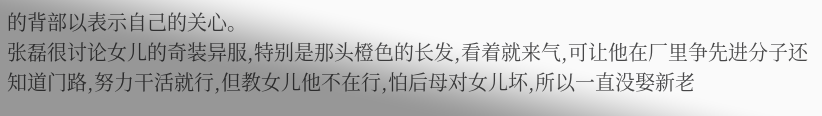的背部以表示自己的关心。
张磊很讨论女儿的奇装异服,特别是那头橙色的长发,看着就来气,可让他在厂里争先进分子还知道门路,努力干活就行,但教女儿他不在行,怕后母对女儿坏,所以一直没娶新老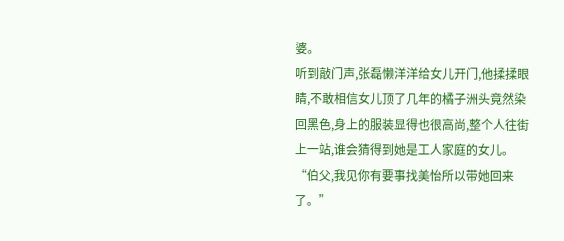婆。
听到敲门声,张磊懒洋洋给女儿开门,他揉揉眼睛,不敢相信女儿顶了几年的橘子洲头竟然染回黑色,身上的服装显得也很高尚,整个人往街上一站,谁会猜得到她是工人家庭的女儿。
“伯父,我见你有要事找美怡所以带她回来了。”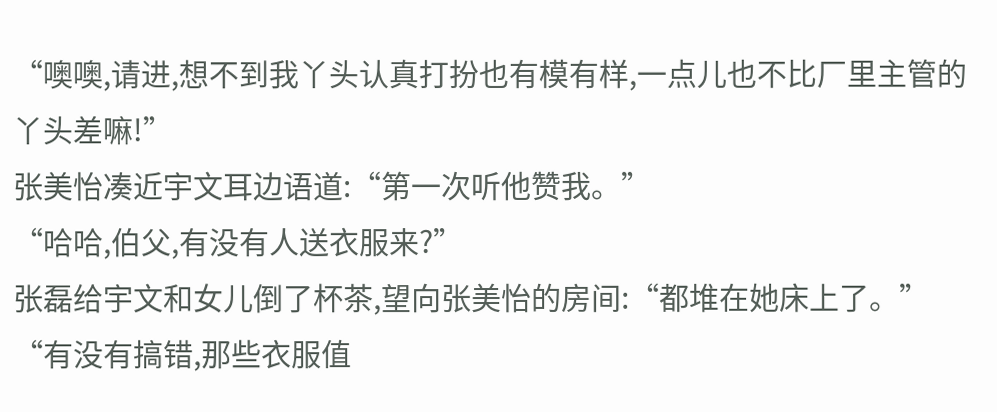“噢噢,请进,想不到我丫头认真打扮也有模有样,一点儿也不比厂里主管的丫头差嘛!”
张美怡凑近宇文耳边语道:“第一次听他赞我。”
“哈哈,伯父,有没有人送衣服来?”
张磊给宇文和女儿倒了杯茶,望向张美怡的房间:“都堆在她床上了。”
“有没有搞错,那些衣服值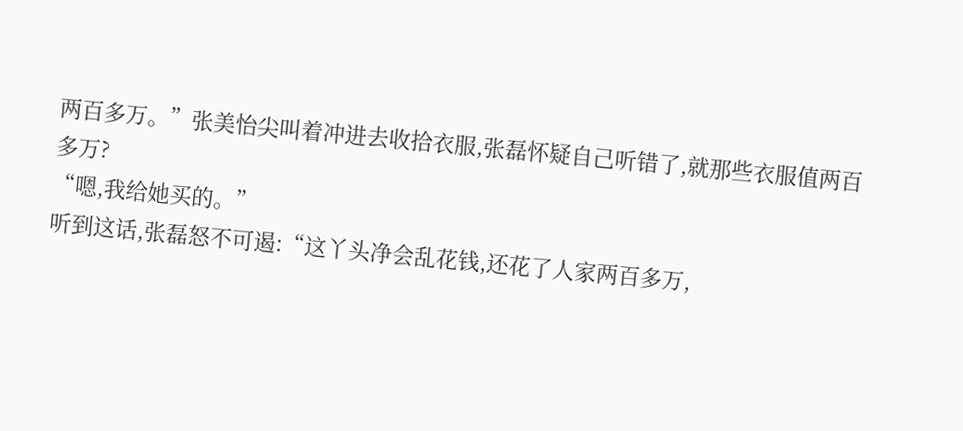两百多万。”张美怡尖叫着冲进去收拾衣服,张磊怀疑自己听错了,就那些衣服值两百多万?
“嗯,我给她买的。”
听到这话,张磊怒不可遏:“这丫头净会乱花钱,还花了人家两百多万,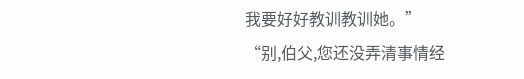我要好好教训教训她。”
“别,伯父,您还没弄清事情经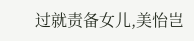过就责备女儿,美怡岂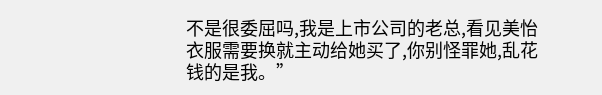不是很委屈吗,我是上市公司的老总,看见美怡衣服需要换就主动给她买了,你别怪罪她,乱花钱的是我。”